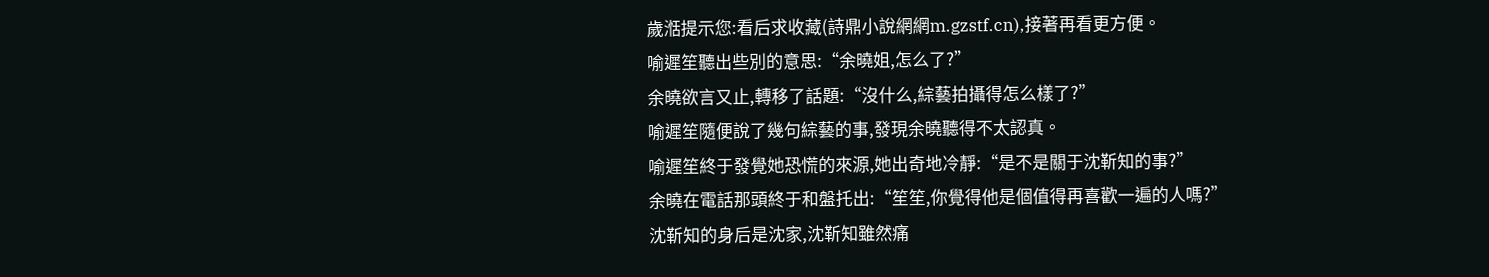歲湉提示您:看后求收藏(詩鼎小說網網m.gzstf.cn),接著再看更方便。
喻遲笙聽出些別的意思:“余曉姐,怎么了?”
余曉欲言又止,轉移了話題:“沒什么,綜藝拍攝得怎么樣了?”
喻遲笙隨便說了幾句綜藝的事,發現余曉聽得不太認真。
喻遲笙終于發覺她恐慌的來源,她出奇地冷靜:“是不是關于沈靳知的事?”
余曉在電話那頭終于和盤托出:“笙笙,你覺得他是個值得再喜歡一遍的人嗎?”
沈靳知的身后是沈家,沈靳知雖然痛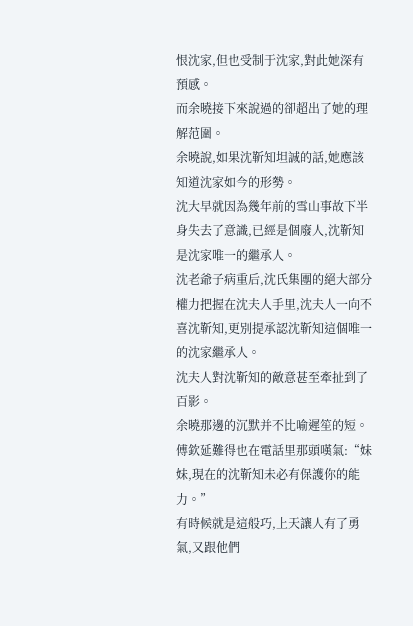恨沈家,但也受制于沈家,對此她深有預感。
而余曉接下來說過的卻超出了她的理解范圍。
余曉說,如果沈靳知坦誠的話,她應該知道沈家如今的形勢。
沈大早就因為幾年前的雪山事故下半身失去了意識,已經是個廢人,沈靳知是沈家唯一的繼承人。
沈老爺子病重后,沈氏集團的絕大部分權力把握在沈夫人手里,沈夫人一向不喜沈靳知,更別提承認沈靳知這個唯一的沈家繼承人。
沈夫人對沈靳知的敵意甚至牽扯到了百影。
余曉那邊的沉默并不比喻遲笙的短。
傅欽延難得也在電話里那頭嘆氣:“妹妹,現在的沈靳知未必有保護你的能力。”
有時候就是這般巧,上天讓人有了勇氣,又跟他們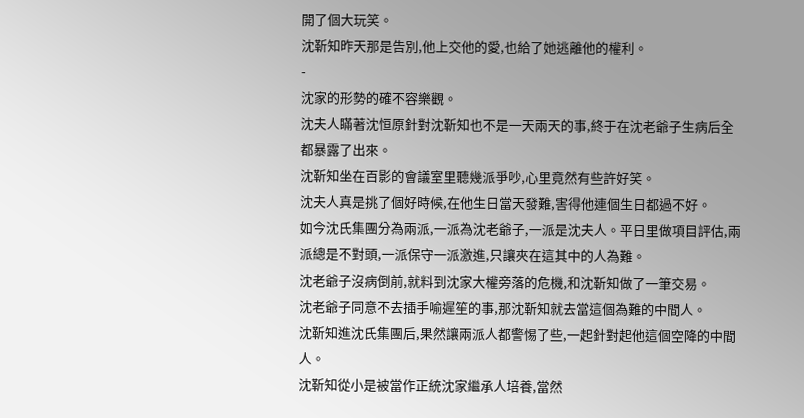開了個大玩笑。
沈靳知昨天那是告別,他上交他的愛,也給了她逃離他的權利。
-
沈家的形勢的確不容樂觀。
沈夫人瞞著沈恒原針對沈靳知也不是一天兩天的事,終于在沈老爺子生病后全都暴露了出來。
沈靳知坐在百影的會議室里聽幾派爭吵,心里竟然有些許好笑。
沈夫人真是挑了個好時候,在他生日當天發難,害得他連個生日都過不好。
如今沈氏集團分為兩派,一派為沈老爺子,一派是沈夫人。平日里做項目評估,兩派總是不對頭,一派保守一派激進,只讓夾在這其中的人為難。
沈老爺子沒病倒前,就料到沈家大權旁落的危機,和沈靳知做了一筆交易。
沈老爺子同意不去插手喻遲笙的事,那沈靳知就去當這個為難的中間人。
沈靳知進沈氏集團后,果然讓兩派人都警惕了些,一起針對起他這個空降的中間人。
沈靳知從小是被當作正統沈家繼承人培養,當然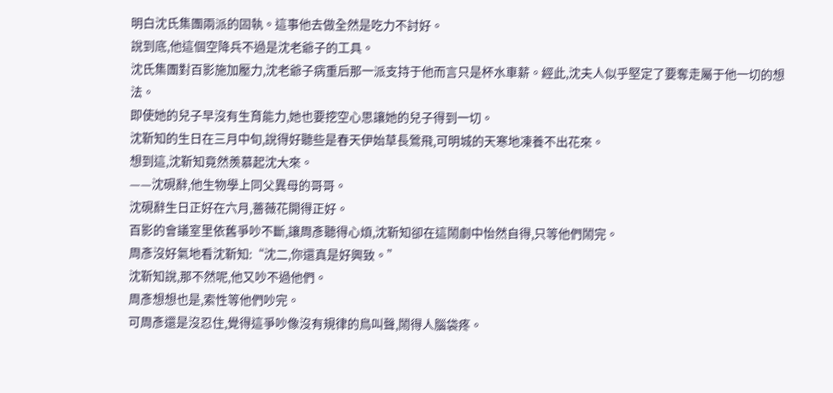明白沈氏集團兩派的固執。這事他去做全然是吃力不討好。
說到底,他這個空降兵不過是沈老爺子的工具。
沈氏集團對百影施加壓力,沈老爺子病重后那一派支持于他而言只是杯水車薪。經此,沈夫人似乎堅定了要奪走屬于他一切的想法。
即使她的兒子早沒有生育能力,她也要挖空心思讓她的兒子得到一切。
沈靳知的生日在三月中旬,說得好聽些是春天伊始草長鶯飛,可明城的天寒地凍養不出花來。
想到這,沈靳知竟然羨慕起沈大來。
——沈硯辭,他生物學上同父異母的哥哥。
沈硯辭生日正好在六月,薔薇花開得正好。
百影的會議室里依舊爭吵不斷,讓周彥聽得心煩,沈靳知卻在這鬧劇中怡然自得,只等他們鬧完。
周彥沒好氣地看沈靳知:“沈二,你還真是好興致。”
沈靳知說,那不然呢,他又吵不過他們。
周彥想想也是,索性等他們吵完。
可周彥還是沒忍住,覺得這爭吵像沒有規律的鳥叫聲,鬧得人腦袋疼。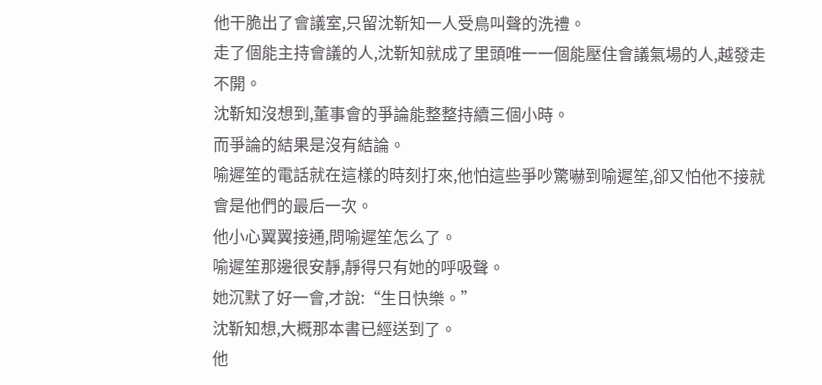他干脆出了會議室,只留沈靳知一人受鳥叫聲的洗禮。
走了個能主持會議的人,沈靳知就成了里頭唯一一個能壓住會議氣場的人,越發走不開。
沈靳知沒想到,董事會的爭論能整整持續三個小時。
而爭論的結果是沒有結論。
喻遲笙的電話就在這樣的時刻打來,他怕這些爭吵驚嚇到喻遲笙,卻又怕他不接就會是他們的最后一次。
他小心翼翼接通,問喻遲笙怎么了。
喻遲笙那邊很安靜,靜得只有她的呼吸聲。
她沉默了好一會,才說:“生日快樂。”
沈靳知想,大概那本書已經送到了。
他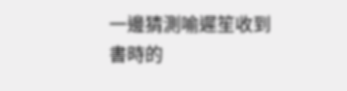一邊猜測喻遲笙收到書時的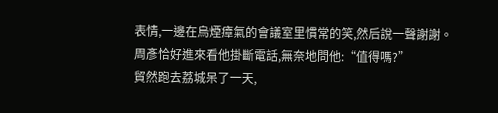表情,一邊在烏煙瘴氣的會議室里慣常的笑,然后說一聲謝謝。
周彥恰好進來看他掛斷電話,無奈地問他:“值得嗎?”
貿然跑去荔城呆了一天,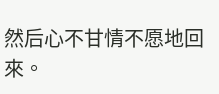然后心不甘情不愿地回來。